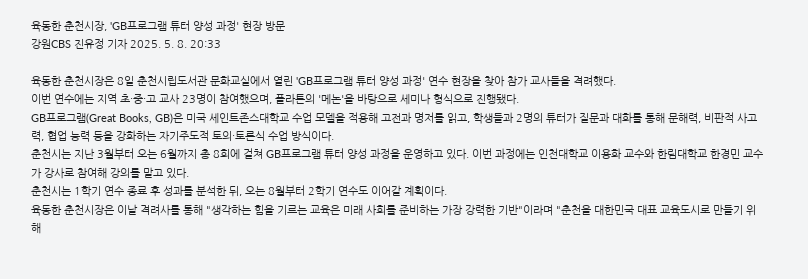육동한 춘천시장, 'GB프로그램 튜터 양성 과정' 현장 방문
강원CBS 진유정 기자 2025. 5. 8. 20:33

육동한 춘천시장은 8일 춘천시립도서관 문화교실에서 열린 'GB프로그램 튜터 양성 과정' 연수 현장을 찾아 참가 교사들을 격려했다.
이번 연수에는 지역 초·중·고 교사 23명이 참여했으며, 플라톤의 '메논'을 바탕으로 세미나 형식으로 진행됐다.
GB프로그램(Great Books, GB)은 미국 세인트존스대학교 수업 모델을 적용해 고전과 명저를 읽고, 학생들과 2명의 튜터가 질문과 대화를 통해 문해력, 비판적 사고력, 협업 능력 등을 강화하는 자기주도적 토의·토론식 수업 방식이다.
춘천시는 지난 3월부터 오는 6월까지 총 8회에 걸쳐 GB프로그램 튜터 양성 과정을 운영하고 있다. 이번 과정에는 인천대학교 이용화 교수와 한림대학교 한경민 교수가 강사로 참여해 강의를 맡고 있다.
춘천시는 1학기 연수 종료 후 성과를 분석한 뒤, 오는 8월부터 2학기 연수도 이어갈 계획이다.
육동한 춘천시장은 이날 격려사를 통해 "생각하는 힘을 기르는 교육은 미래 사회를 준비하는 가장 강력한 기반"이라며 "춘천을 대한민국 대표 교육도시로 만들기 위해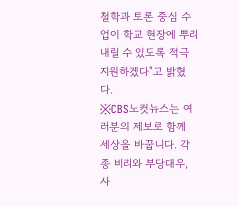철학과 토론 중심 수업이 학교 현장에 뿌리내릴 수 있도록 적극 지원하겠다"고 밝혔다.
※CBS노컷뉴스는 여러분의 제보로 함께 세상을 바꿉니다. 각종 비리와 부당대우, 사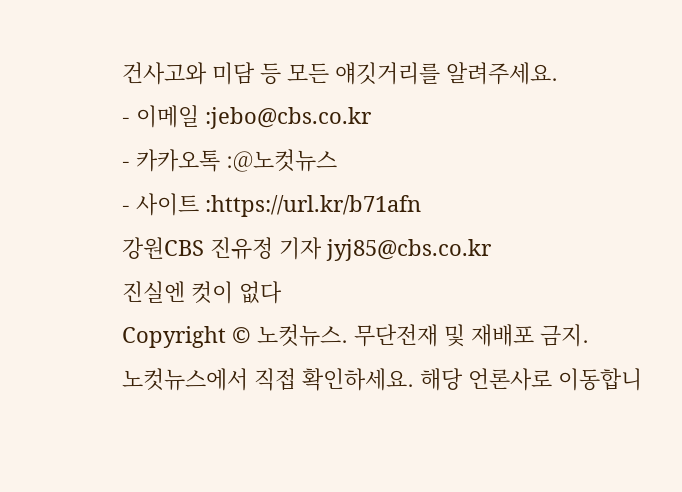건사고와 미담 등 모든 얘깃거리를 알려주세요.
- 이메일 :jebo@cbs.co.kr
- 카카오톡 :@노컷뉴스
- 사이트 :https://url.kr/b71afn
강원CBS 진유정 기자 jyj85@cbs.co.kr
진실엔 컷이 없다
Copyright © 노컷뉴스. 무단전재 및 재배포 금지.
노컷뉴스에서 직접 확인하세요. 해당 언론사로 이동합니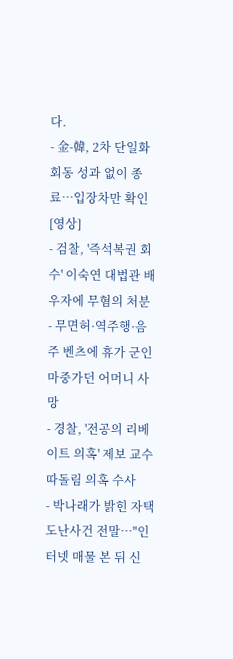다.
- 金-韓, 2차 단일화 회동 성과 없이 종료…입장차만 확인[영상]
- 검찰, '즉석복권 회수' 이숙연 대법관 배우자에 무혐의 처분
- 무면허·역주행·음주 벤츠에 휴가 군인 마중가던 어머니 사망
- 경찰, '전공의 리베이트 의혹' 제보 교수 따돌림 의혹 수사
- 박나래가 밝힌 자택 도난사건 전말…"인터넷 매물 본 뒤 신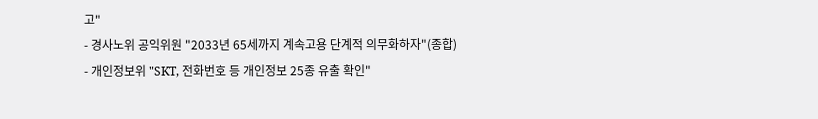고"
- 경사노위 공익위원 "2033년 65세까지 계속고용 단계적 의무화하자"(종합)
- 개인정보위 "SKT, 전화번호 등 개인정보 25종 유출 확인"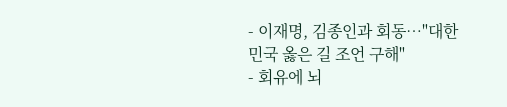- 이재명, 김종인과 회동…"대한민국 옳은 길 조언 구해"
- 회유에 뇌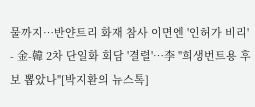물까지…반얀트리 화재 참사 이면엔 '인허가 비리'
- 金-韓 2차 단일화 회담 '결렬'…李 "희생번트용 후보 뽑았나"[박지환의 뉴스톡]